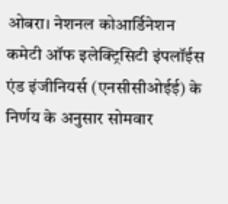ओबरा। नेशनल कोआर्डिनेशन कमेटी ऑफ इलेक्ट्रिसिटी इंपलॉईस एंड इंजीनियर्स (एनसीसीओईई) के निर्णय के अनुसार सोमवार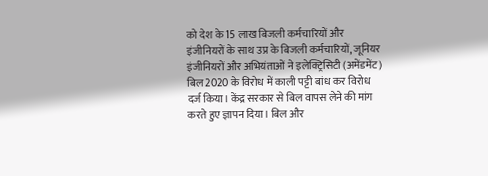को देश के 15 लाख बिजली कर्मचारियों और इंजीनियरों के साथ उप्र के बिजली कर्मचारियों, जूनियर इंजीनियरों और अभियंताओं ने इलेक्ट्रिसिटी (अमेंडमेंट) बिल 2020 के विरोध में काली पट्टी बांध कर विरोध दर्ज किया। केंद्र सरकार से बिल वापस लेने की मांग करते हुए ज्ञापन दिया। बिल और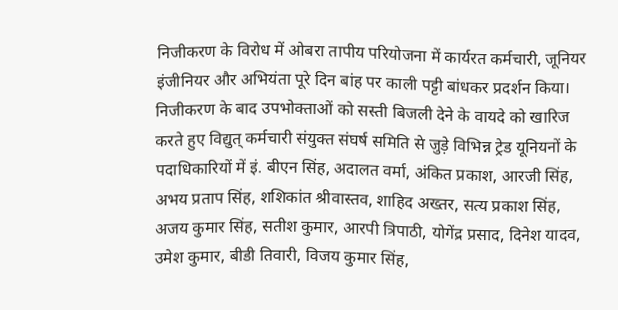निजीकरण के विरोध में ओबरा तापीय परियोजना में कार्यरत कर्मचारी, जूनियर इंजीनियर और अभियंता पूरे दिन बांह पर काली पट्टी बांधकर प्रदर्शन किया। निजीकरण के बाद उपभोक्ताओं को सस्ती बिजली देने के वायदे को खारिज करते हुए विद्युत् कर्मचारी संयुक्त संघर्ष समिति से जुड़े विभिन्न ट्रेड यूनियनों के पदाधिकारियों में इं. बीएन सिंह, अदालत वर्मा, अंकित प्रकाश, आरजी सिंह, अभय प्रताप सिंह, शशिकांत श्रीवास्तव, शाहिद अख्तर, सत्य प्रकाश सिंह, अजय कुमार सिंह, सतीश कुमार, आरपी त्रिपाठी, योगेंद्र प्रसाद, दिनेश यादव, उमेश कुमार, बीडी तिवारी, विजय कुमार सिंह,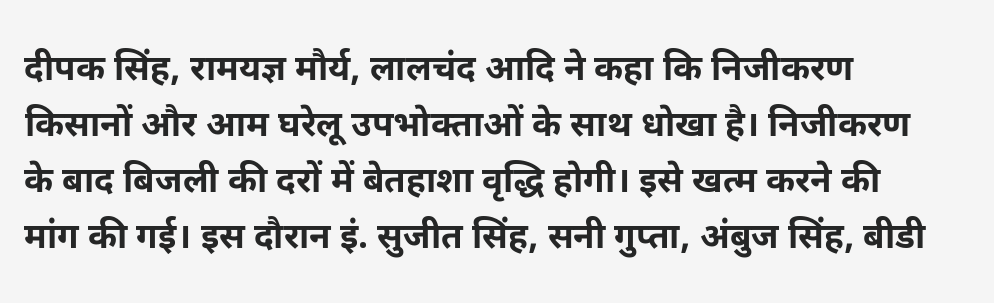दीपक सिंह, रामयज्ञ मौर्य, लालचंद आदि ने कहा कि निजीकरण किसानों और आम घरेलू उपभोक्ताओं के साथ धोखा है। निजीकरण के बाद बिजली की दरों में बेतहाशा वृद्धि होगी। इसे खत्म करने की मांग की गई। इस दौरान इं. सुजीत सिंह, सनी गुप्ता, अंबुज सिंह, बीडी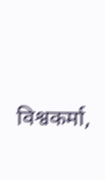विश्वकर्मा,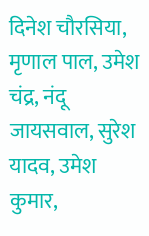दिनेश चौरसिया, मृणाल पाल, उमेश चंद्र, नंदू जायसवाल, सुरेश यादव, उमेश कुमार,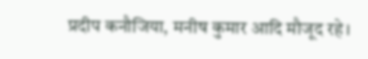प्रदीप कनौजिया, मनीष कुमार आदि मौजूद रहे।